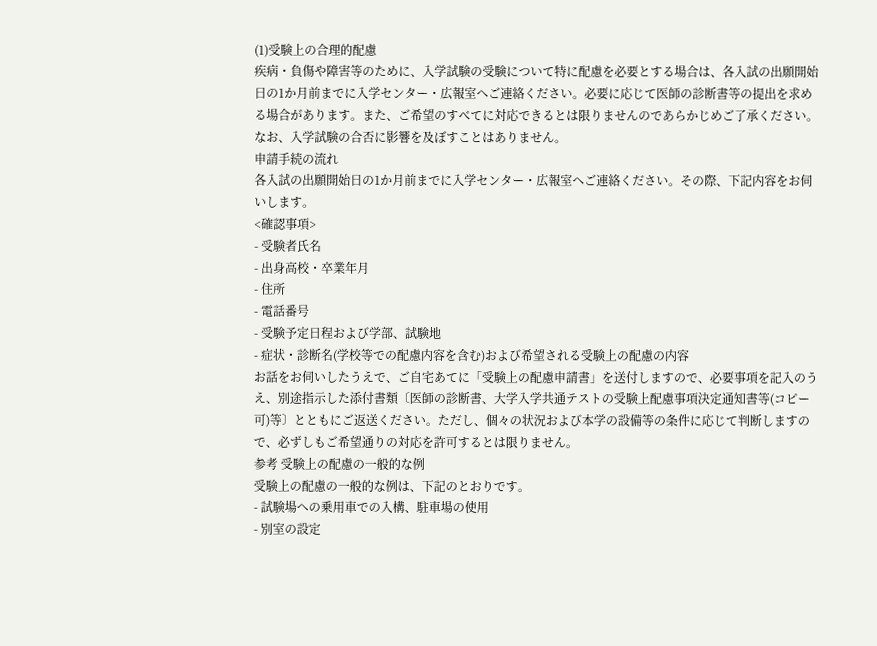(1)受験上の合理的配慮
疾病・負傷や障害等のために、入学試験の受験について特に配慮を必要とする場合は、各入試の出願開始日の1か月前までに入学センター・広報室へご連絡ください。必要に応じて医師の診断書等の提出を求める場合があります。また、ご希望のすべてに対応できるとは限りませんのであらかじめご了承ください。 なお、入学試験の合否に影響を及ぼすことはありません。
申請手続の流れ
各入試の出願開始日の1か月前までに入学センター・広報室へご連絡ください。その際、下記内容をお伺いします。
<確認事項>
- 受験者氏名
- 出身高校・卒業年月
- 住所
- 電話番号
- 受験予定日程および学部、試験地
- 症状・診断名(学校等での配慮内容を含む)および希望される受験上の配慮の内容
お話をお伺いしたうえで、ご自宅あてに「受験上の配慮申請書」を送付しますので、必要事項を記入のうえ、別途指示した添付書類〔医師の診断書、大学入学共通テストの受験上配慮事項決定通知書等(コピー可)等〕とともにご返送ください。ただし、個々の状況および本学の設備等の条件に応じて判断しますので、必ずしもご希望通りの対応を許可するとは限りません。
参考 受験上の配慮の一般的な例
受験上の配慮の一般的な例は、下記のとおりです。
- 試験場への乗用車での入構、駐車場の使用
- 別室の設定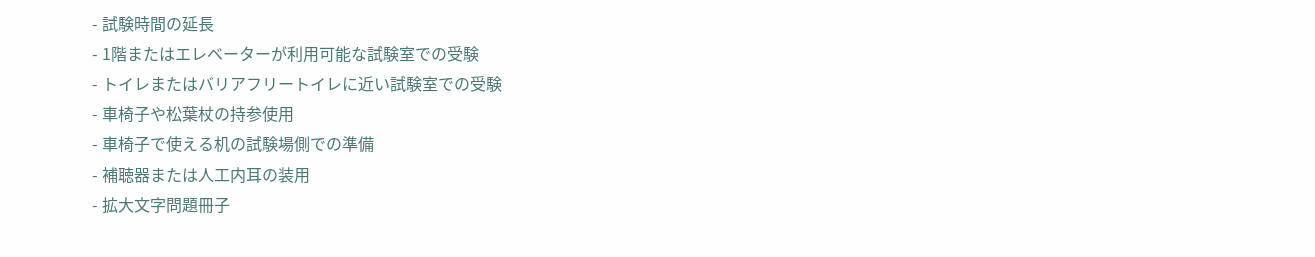- 試験時間の延長
- 1階またはエレベーターが利用可能な試験室での受験
- トイレまたはバリアフリートイレに近い試験室での受験
- 車椅子や松葉杖の持参使用
- 車椅子で使える机の試験場側での準備
- 補聴器または人工内耳の装用
- 拡大文字問題冊子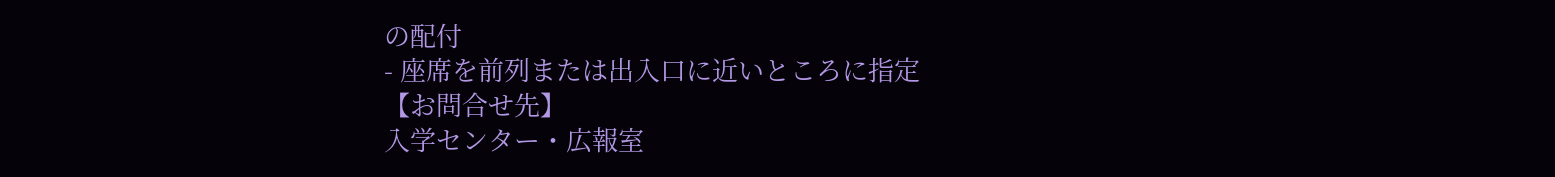の配付
- 座席を前列または出入口に近いところに指定
【お問合せ先】
入学センター・広報室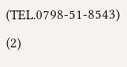(TEL.0798-51-8543)
(2)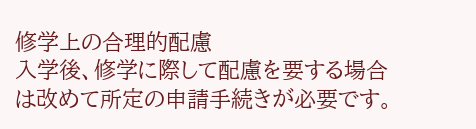修学上の合理的配慮
入学後、修学に際して配慮を要する場合は改めて所定の申請手続きが必要です。